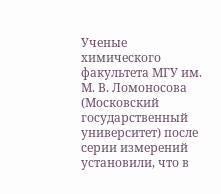Ученые химического факультета МГУ им. М. В. Ломоносова (Московский государственный университет) после серии измерений установили, что в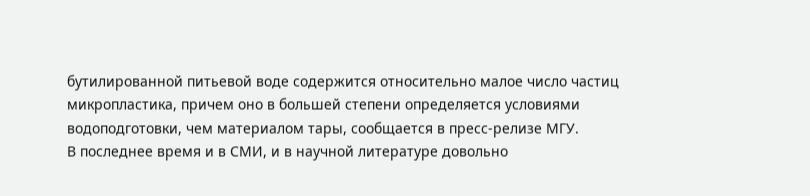бутилированной питьевой воде содержится относительно малое число частиц микропластика, причем оно в большей степени определяется условиями водоподготовки, чем материалом тары, сообщается в пресс-релизе МГУ.
В последнее время и в СМИ, и в научной литературе довольно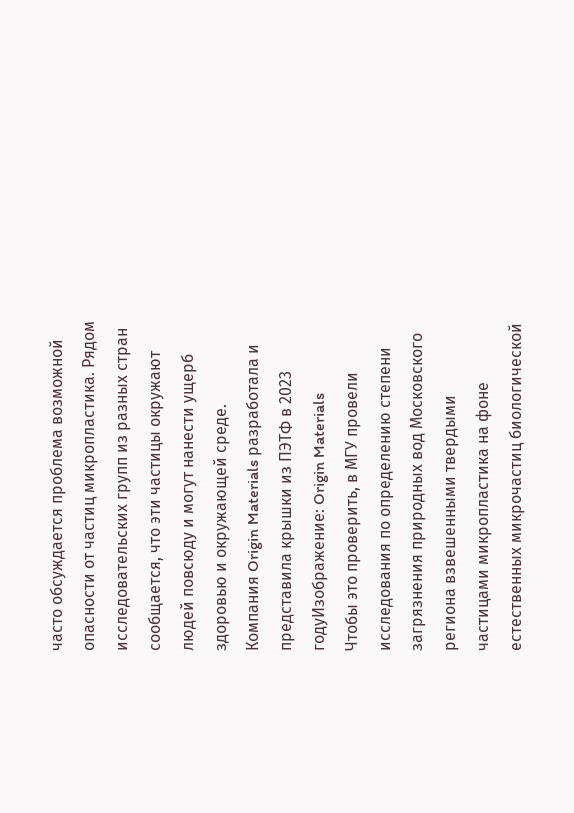часто обсуждается проблема возможной опасности от частиц микропластика. Рядом исследовательских групп из разных стран сообщается, что эти частицы окружают людей повсюду и могут нанести ущерб здоровью и окружающей среде.
Компания Origin Materials разработала и представила крышки из ПЭТФ в 2023 годуИзображение: Origin Materials
Чтобы это проверить, в МГУ провели исследования по определению степени загрязнения природных вод Московского региона взвешенными твердыми частицами микропластика на фоне естественных микрочастиц биологической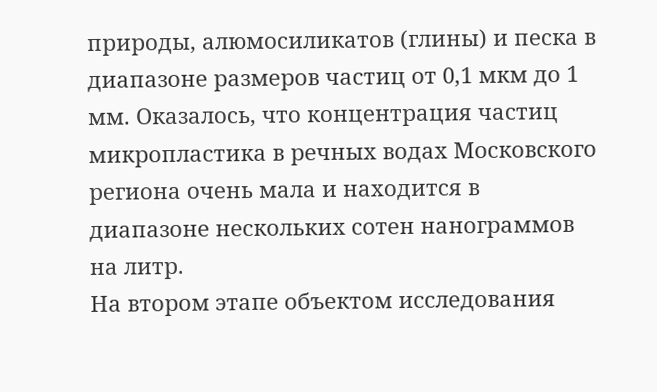природы, алюмосиликатов (глины) и песка в диапазоне размеров частиц от 0,1 мкм до 1 мм. Оказалось, что концентрация частиц микропластика в речных водах Московского региона очень мала и находится в диапазоне нескольких сотен нанограммов на литр.
На втором этапе объектом исследования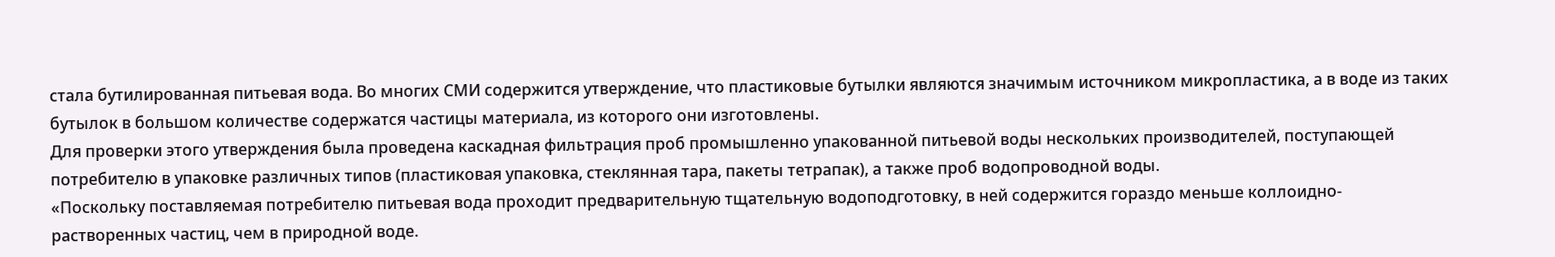стала бутилированная питьевая вода. Во многих СМИ содержится утверждение, что пластиковые бутылки являются значимым источником микропластика, а в воде из таких бутылок в большом количестве содержатся частицы материала, из которого они изготовлены.
Для проверки этого утверждения была проведена каскадная фильтрация проб промышленно упакованной питьевой воды нескольких производителей, поступающей потребителю в упаковке различных типов (пластиковая упаковка, стеклянная тара, пакеты тетрапак), а также проб водопроводной воды.
«Поскольку поставляемая потребителю питьевая вода проходит предварительную тщательную водоподготовку, в ней содержится гораздо меньше коллоидно-растворенных частиц, чем в природной воде.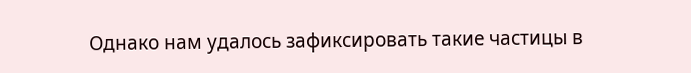Однако нам удалось зафиксировать такие частицы в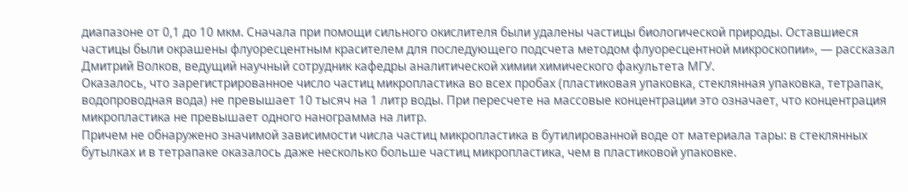диапазоне от 0,1 до 10 мкм. Сначала при помощи сильного окислителя были удалены частицы биологической природы. Оставшиеся частицы были окрашены флуоресцентным красителем для последующего подсчета методом флуоресцентной микроскопии», — рассказал Дмитрий Волков, ведущий научный сотрудник кафедры аналитической химии химического факультета МГУ.
Оказалось, что зарегистрированное число частиц микропластика во всех пробах (пластиковая упаковка, стеклянная упаковка, тетрапак, водопроводная вода) не превышает 10 тысяч на 1 литр воды. При пересчете на массовые концентрации это означает, что концентрация микропластика не превышает одного нанограмма на литр.
Причем не обнаружено значимой зависимости числа частиц микропластика в бутилированной воде от материала тары: в стеклянных бутылках и в тетрапаке оказалось даже несколько больше частиц микропластика, чем в пластиковой упаковке.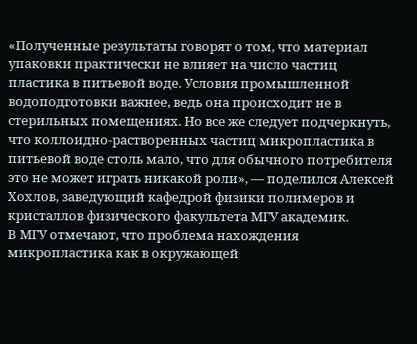«Полученные результаты говорят о том, что материал упаковки практически не влияет на число частиц пластика в питьевой воде. Условия промышленной водоподготовки важнее, ведь она происходит не в стерильных помещениях. Но все же следует подчеркнуть, что коллоидно-растворенных частиц микропластика в питьевой воде столь мало, что для обычного потребителя это не может играть никакой роли», — поделился Алексей Хохлов, заведующий кафедрой физики полимеров и кристаллов физического факультета МГУ академик.
В МГУ отмечают, что проблема нахождения микропластика как в окружающей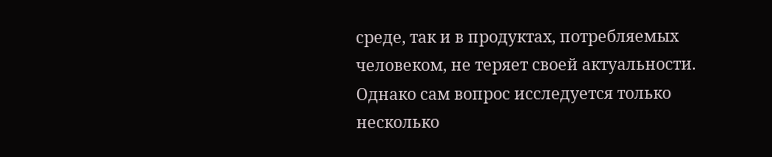среде, так и в продуктах, потребляемых человеком, не теряет своей актуальности. Однако сам вопрос исследуется только несколько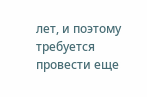лет, и поэтому требуется провести еще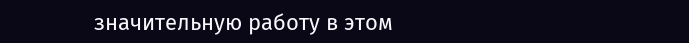значительную работу в этом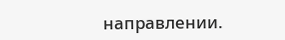направлении.